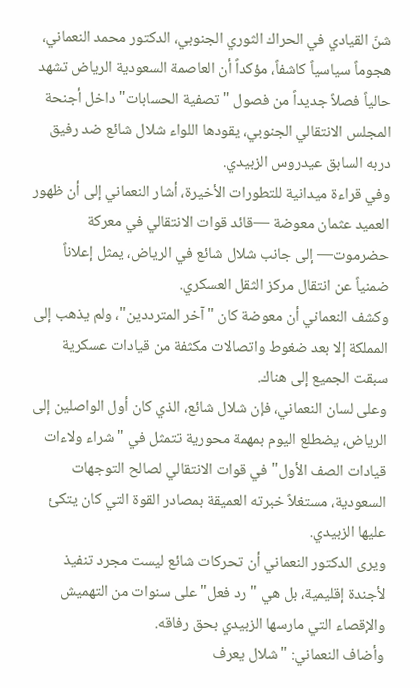شنّ القيادي في الحراك الثوري الجنوبي، الدكتور محمد النعماني، هجوماً سياسياً كاشفاً، مؤكداً أن العاصمة السعودية الرياض تشهد حالياً فصلاً جديداً من فصول "تصفية الحسابات" داخل أجنحة المجلس الانتقالي الجنوبي، يقودها اللواء شلال شائع ضد رفيق دربه السابق عيدروس الزبيدي.
وفي قراءة ميدانية للتطورات الأخيرة، أشار النعماني إلى أن ظهور العميد عثمان معوضة —قائد قوات الانتقالي في معركة حضرموت— إلى جانب شلال شائع في الرياض، يمثل إعلاناً ضمنياً عن انتقال مركز الثقل العسكري.
وكشف النعماني أن معوضة كان "آخر المترددين"، ولم يذهب إلى المملكة إلا بعد ضغوط واتصالات مكثفة من قيادات عسكرية سبقت الجميع إلى هناك.
وعلى لسان النعماني، فإن شلال شائع، الذي كان أول الواصلين إلى الرياض، يضطلع اليوم بمهمة محورية تتمثل في "شراء ولاءات قيادات الصف الأول" في قوات الانتقالي لصالح التوجهات السعودية، مستغلاً خبرته العميقة بمصادر القوة التي كان يتكئ عليها الزبيدي.
ويرى الدكتور النعماني أن تحركات شائع ليست مجرد تنفيذ لأجندة إقليمية، بل هي "رد فعل" على سنوات من التهميش والإقصاء التي مارسها الزبيدي بحق رفاقه.
وأضاف النعماني: "شلال يعرف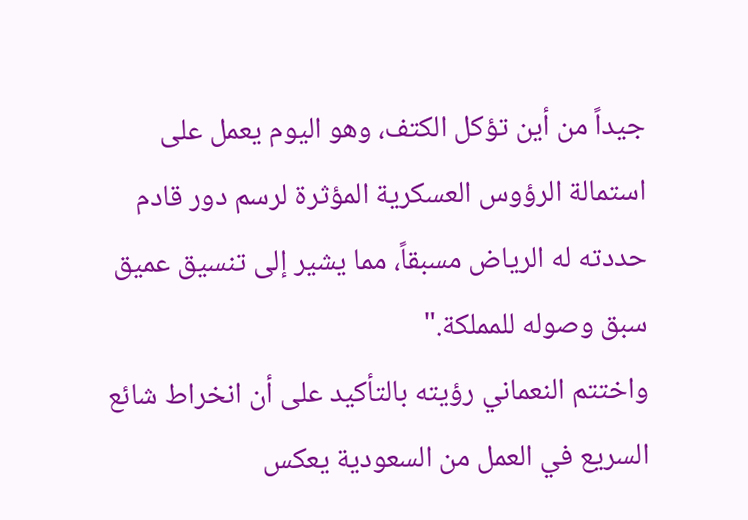جيداً من أين تؤكل الكتف، وهو اليوم يعمل على استمالة الرؤوس العسكرية المؤثرة لرسم دور قادم حددته له الرياض مسبقاً، مما يشير إلى تنسيق عميق سبق وصوله للمملكة."
واختتم النعماني رؤيته بالتأكيد على أن انخراط شائع السريع في العمل من السعودية يعكس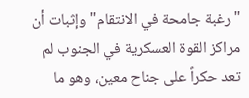"رغبة جامحة في الانتقام" وإثبات أن مراكز القوة العسكرية في الجنوب لم تعد حكراً على جناح معين، وهو ما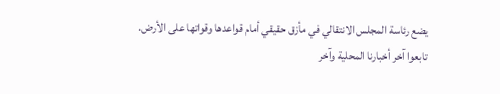يضع رئاسة المجلس الانتقالي في مأزق حقيقي أمام قواعدها وقواتها على الأرض.
تابعوا آخر أخبارنا المحلية وآخر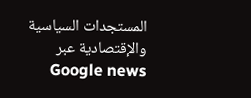المستجدات السياسية والإقتصادية عبر Google news